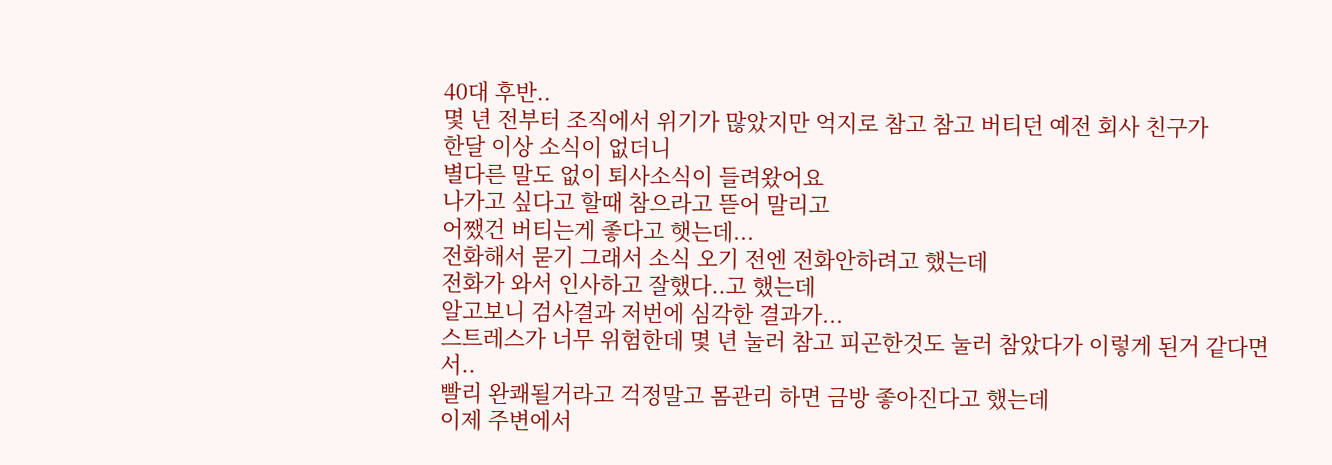40대 후반..
몇 년 전부터 조직에서 위기가 많았지만 억지로 참고 참고 버티던 예전 회사 친구가
한달 이상 소식이 없더니
별다른 말도 없이 퇴사소식이 들려왔어요
나가고 싶다고 할때 참으라고 뜯어 말리고
어쨌건 버티는게 좋다고 햇는데...
전화해서 묻기 그래서 소식 오기 전엔 전화안하려고 했는데
전화가 와서 인사하고 잘했다..고 했는데
알고보니 검사결과 저번에 심각한 결과가...
스트레스가 너무 위험한데 몇 년 눌러 참고 피곤한것도 눌러 참았다가 이렇게 된거 같다면서..
빨리 완쾌될거라고 걱정말고 몸관리 하면 금방 좋아진다고 했는데
이제 주변에서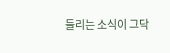들리는 소식이 그닥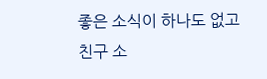좋은 소식이 하나도 없고
친구 소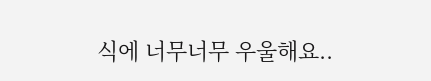식에 너무너무 우울해요..